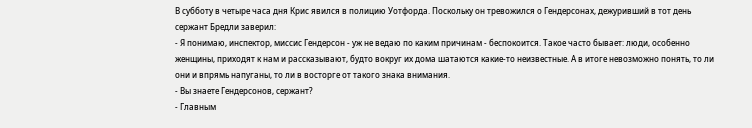В субботу в четыре часа дня Крис явился в полицию Уотфорда. Поскольку он тревожился о Гендерсонах, дежуривший в тот день сержант Бредли заверил:
- Я понимаю, инспектор, миссис Гендерсон - уж не ведаю по каким причинам - беспокоится. Такое часто бывает: люди, особенно женщины, приходят к нам и рассказывают, будто вокруг их дома шатаются какие-то неизвестные. А в итоге невозможно понять, то ли они и впрямь напуганы, то ли в восторге от такого знака внимания.
- Вы знаете Гендерсонов, сержант?
- Главным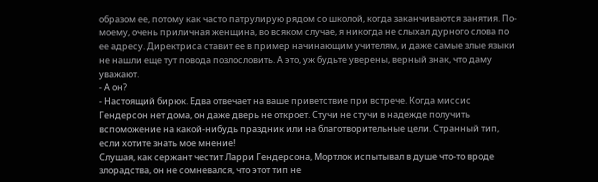образом ее, потому как часто патрулирую рядом со школой, когда заканчиваются занятия. По-моему, очень приличная женщина, во всяком случае, я никогда не слыхал дурного слова по ее адресу. Директриса ставит ее в пример начинающим учителям, и даже самые злые языки не нашли еще тут повода позлословить. А это, уж будьте уверены, верный знак, что даму уважают.
- А он?
- Настоящий бирюк. Едва отвечает на ваше приветствие при встрече. Когда миссис Гендерсон нет дома, он даже дверь не откроет. Стучи не стучи в надежде получить вспоможение на какой-нибудь праздник или на благотворительные цели. Странный тип, если хотите знать мое мнение!
Слушая, как сержант честит Ларри Гендерсона, Мортлок испытывал в душе что-то вроде злорадства, он не сомневался, что этот тип не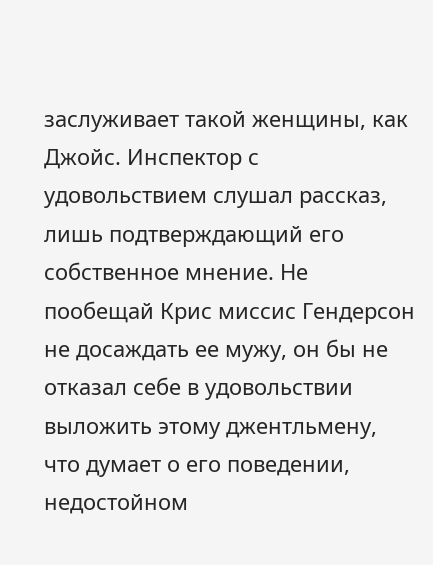заслуживает такой женщины, как Джойс. Инспектор с удовольствием слушал рассказ, лишь подтверждающий его собственное мнение. Не пообещай Крис миссис Гендерсон не досаждать ее мужу, он бы не отказал себе в удовольствии выложить этому джентльмену, что думает о его поведении, недостойном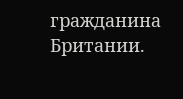гражданина Британии.